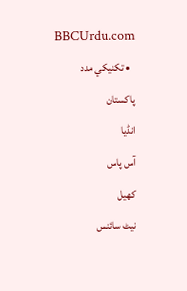BBCUrdu.com
  • تکنيکي مدد
پاکستان
انڈیا
آس پاس
کھیل
نیٹ سائنس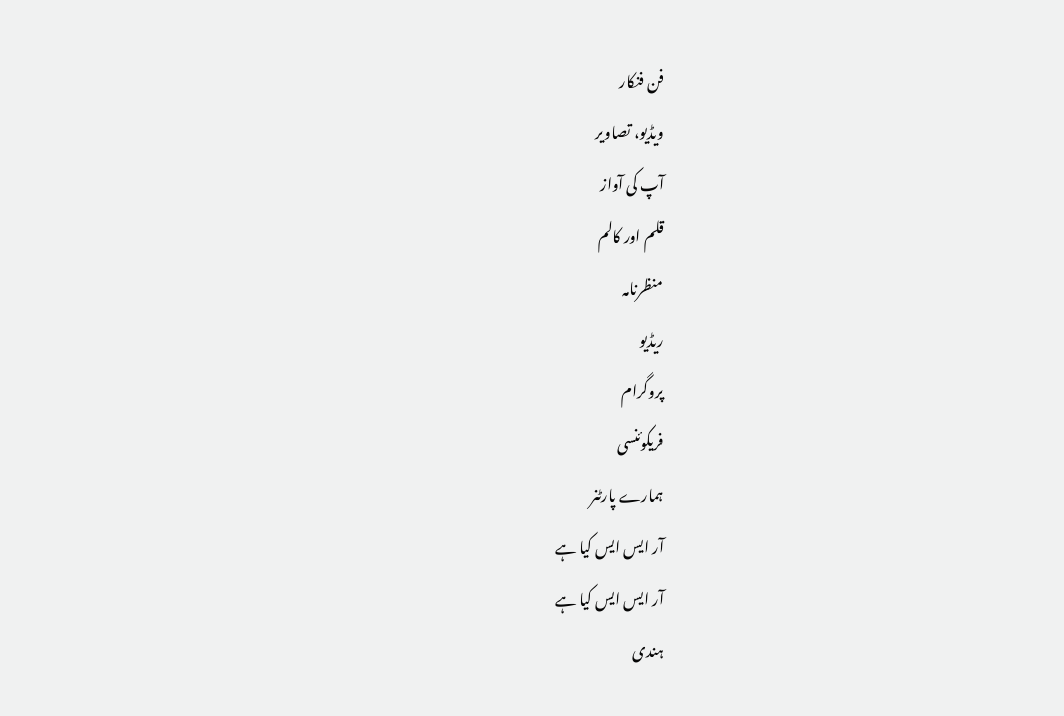فن فنکار
ویڈیو، تصاویر
آپ کی آواز
قلم اور کالم
منظرنامہ
ریڈیو
پروگرام
فریکوئنسی
ہمارے پارٹنر
آر ایس ایس کیا ہے
آر ایس ایس کیا ہے
ہندی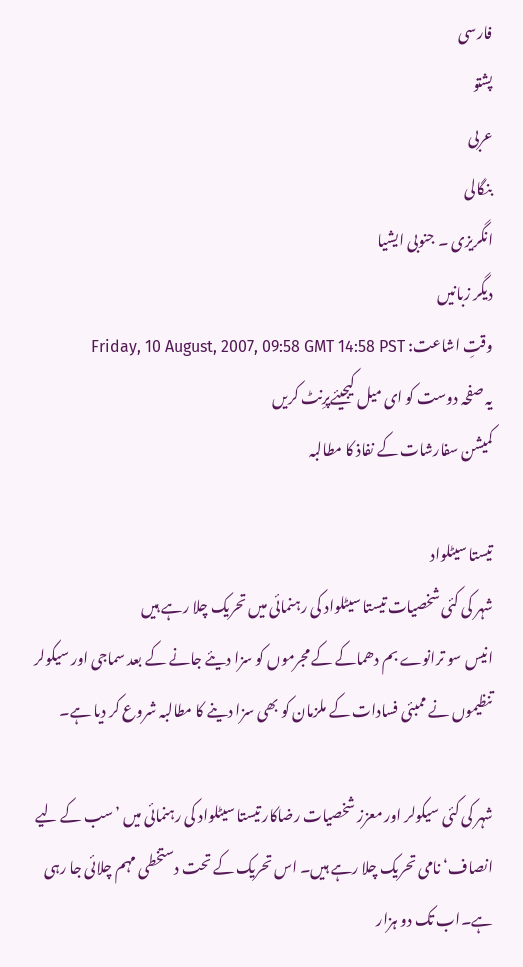فارسی
پشتو
عربی
بنگالی
انگریزی ۔ جنوبی ایشیا
دیگر زبانیں
وقتِ اشاعت: Friday, 10 August, 2007, 09:58 GMT 14:58 PST
یہ صفحہ دوست کو ای میل کیجیئےپرِنٹ کریں
کمیشن سفارشات کے نفاذ کا مطالبہ

تیستا سیٹلواد
شہر کی کئی شخصیات تیستا سیٹلواد کی رہنمائی میں تحریک چلا رہے ہیں
انیس سو ترانوے بم دھماکے کے مجرموں کو سزا دیئے جانے کے بعد سماجی اور سیکولر تنظیموں نے ممبئی فسادات کے ملزمان کو بھی سزا دینے کا مطالبہ شروع کر دیا ہے۔

شہر کی کئی سیکولر اور معزز شخصیات رضاکار تیستا سیٹلواد کی رہنمائی میں ’سب کے لیے انصاف‘ نامی تحریک چلا رہے ہیں۔ اس تحریک کے تحت دستخطی مہم چلائی جا رہی ہے۔اب تک دو ہزار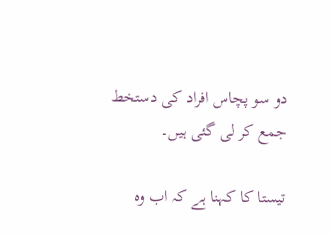دو سو پچاس افراد کی دستخط جمع کر لی گئی ہیں۔

تیستا کا کہنا ہے کہ اب وہ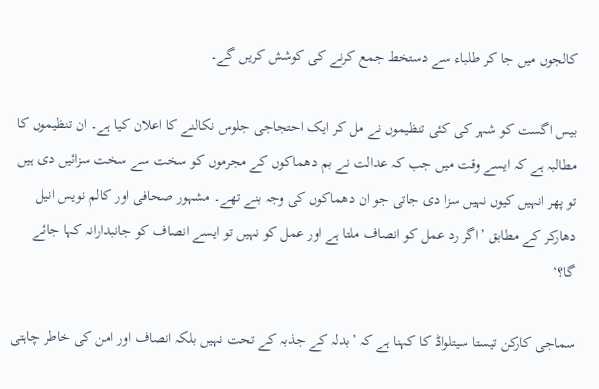کالجوں میں جا کر طلباء سے دستخط جمع کرنے کی کوشش کریں گے۔

بیس اگست کو شہر کی کئی تنظیموں نے مل کر ایک احتجاجی جلوس نکالنے کا اعلان کیا ہے۔ ان تنظیموں کا مطالبہ ہے کہ ایسے وقت میں جب کہ عدالت نے بم دھماکوں کے مجرموں کو سخت سے سخت سزائیں دی ہیں تو پھر انہیں کیوں نہیں سزا دی جاتی جو ان دھماکوں کی وجہ بنے تھے۔ مشہور صحافی اور کالم نویس انیل دھارکر کے مطابق ’اگر رد عمل کو انصاف ملتا ہے اور عمل کو نہیں تو ایسے انصاف کو جانبدارانہ کہا جائے گا؟‘

سماجی کارکن تیستا سیتلواڈ کا کہنا ہے کہ ’بدلہ کے جذبہ کے تحت نہیں بلکہ انصاف اور امن کی خاطر چاہتی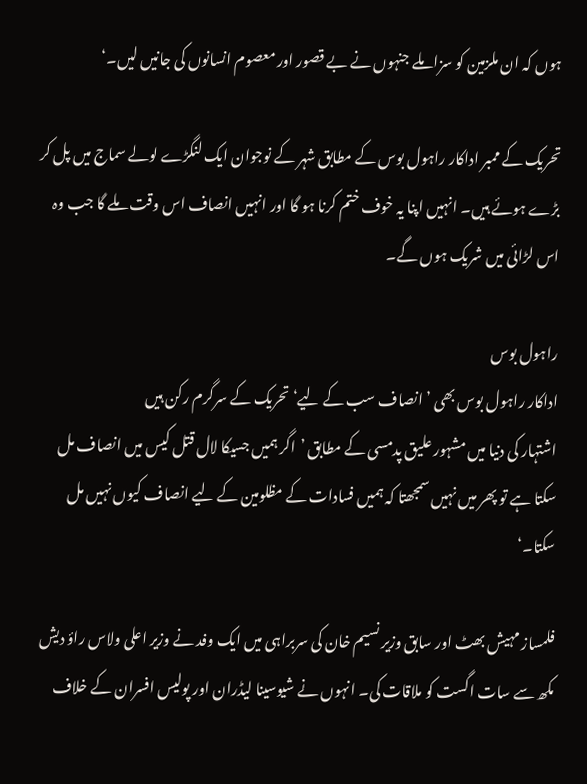ہوں کہ ان ملزمین کو سزا ملے جنہوں نے بے قصور اور معصوم انسانوں کی جانیں لیں۔‘

تحریک کے ممبر اداکار راہول بوس کے مطابق شہر کے نوجوان ایک لنگڑے لولے سماج میں پل کر بڑے ہوئے ہیں۔ انہیں اپنا یہ خوف ختم کرنا ہو گا اور انہیں انصاف اس وقت ملے گا جب وہ اس لڑائی میں شریک ہوں گے۔

راہول بوس
اداکار راہول بوس بھی ’انصاف سب کے لیے‘ تحریک کے سرگرم رکن ہیں
اشتہار کی دنیا میں مشہور علیق پدمسی کے مطابق ’اگر ہمیں جسیکا لال قتل کیس میں انصاف مل سکتا ہے تو پھر میں نہیں سمجھتا کہ ہمیں فسادات کے مظلومین کے لیے انصاف کیوں نہیں مل سکتا۔‘

فلمساز مہیش بھٹ اور سابق وزیر نسیم خان کی سربراہی میں ایک وفد نے وزیر اعلی ولاس راؤ دیش مکھ سے سات اگست کو ملاقات کی۔ انہوں نے شیوسینا لیڈران اور پولیس افسران کے خلاف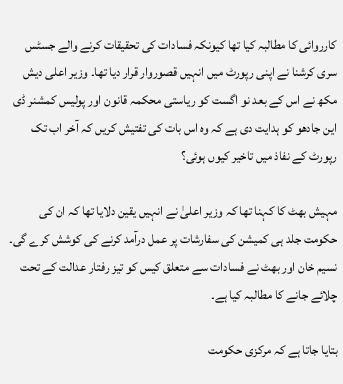کارروائی کا مطالبہ کیا تھا کیونکہ فسادات کی تحقیقات کرنے والے جسٹس سری کرشنا نے اپنی رپورٹ میں انہیں قصوروار قرار دیا تھا۔ وزیر اعلی دیش مکھ نے اس کے بعد نو اگست کو ریاستی محکمہ قانون اور پولیس کمشنر ڈی این جادھو کو ہدایت دی ہے کہ وہ اس بات کی تفتیش کریں کہ آخر اب تک رپورٹ کے نفاذ میں تاخیر کیوں ہوئی؟

مہیش بھٹ کا کہنا تھا کہ وزیر اعلیٰ نے انہیں یقین دلایا تھا کہ ان کی حکومت جلد ہی کمیشن کی سفارشات پر عمل درآمد کرنے کی کوشش کرے گی۔ نسیم خان اور بھٹ نے فسادات سے متعلق کیس کو تیز رفتار عدالت کے تحت چلائے جانے کا مطالبہ کیا ہے۔

بتایا جاتا ہے کہ مرکزی حکومت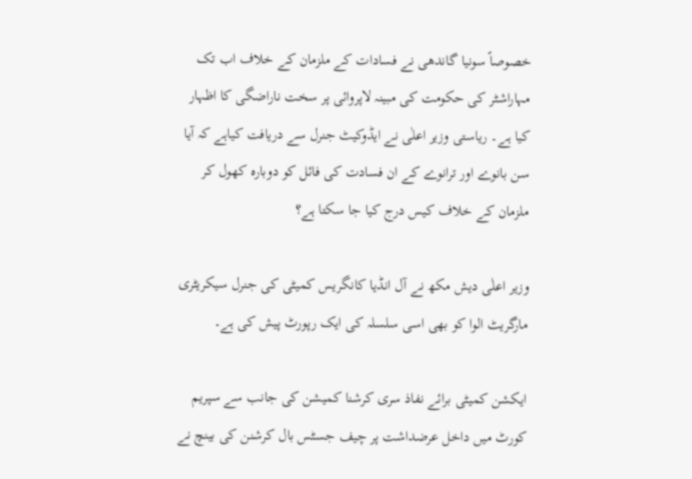خصوصاً سونیا گاندھی نے فسادات کے ملزمان کے خلاف اب تک مہاراشٹر کی حکومت کی مبینہ لاپروائی پر سخت ناراضگی کا اظہار کیا ہے۔ ریاستی وزیر اعلٰی نے ایڈوکیٹ جنرل سے دریافت کیاہے کہ آیا سن بانوے اور ترانوے کے ان فسادت کی فائل کو دوبارہ کھول کر ملزمان کے خلاف کیس درج کیا جا سکتا ہے؟

وزیر اعلٰی دیش مکھ نے آل انڈیا کانگریس کمیٹی کی جنرل سیکریٹری مارگریٹ الوا کو بھی اسی سلسلہ کی ایک رپورٹ پیش کی ہے۔

ایکشن کمیٹی برائے نفاذ سری کرشنا کمیشن کی جانب سے سپریم کورٹ میں داخل عرضداشت پر چیف جسٹس بال کرشنن کی بینچ نے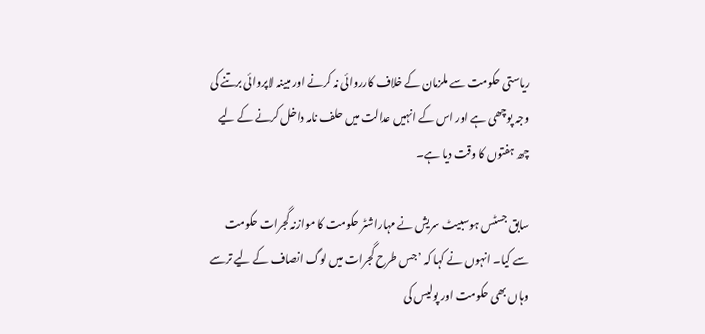ریاستی حکومت سے ملزمان کے خلاف کارروائی نہ کرنے اور مبینہ لاپروائی برتنے کی وجہ پوچھی ہے اور اس کے انہیں عدالت میں حلف نامہ داخل کرنے کے لیے چھ ہفتوں کا وقت دیا ہے۔

سابق جسٹس ہوسبیٹ سریش نے مہاراشٹر حکومت کا موازنہ گجرات حکومت سے کیا۔ انہوں نے کہا کہ ’جس طرح گجرات میں لوگ انصاف کے لیے ترسے وہاں بھی حکومت اور پولیس کی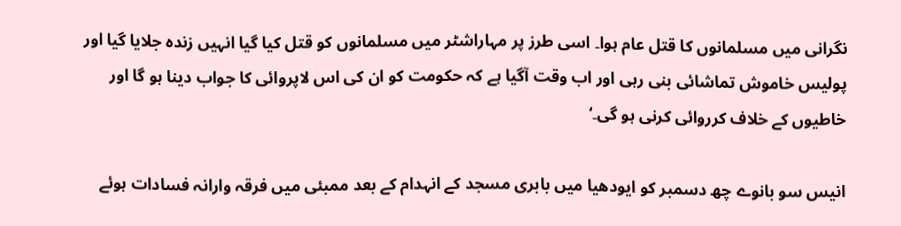نگرانی میں مسلمانوں کا قتل عام ہوا۔ اسی طرز پر مہاراشٹر میں مسلمانوں کو قتل کیا گیا انہیں زندہ جلایا گیا اور پولیس خاموش تماشائی بنی رہی اور اب وقت آگیا ہے کہ حکومت کو ان کی اس لاپروائی کا جواب دینا ہو گا اور خاطیوں کے خلاف کرروائی کرنی ہو گی۔‘

انیس سو بانوے چھ دسمبر کو ایودھیا میں بابری مسجد کے انہدام کے بعد ممبئی میں فرقہ وارانہ فسادات ہوئے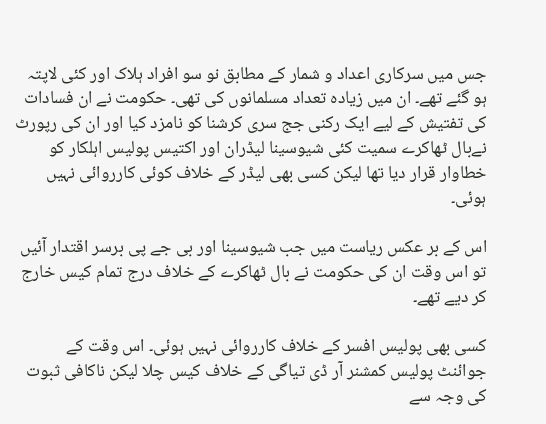جس میں سرکاری اعداد و شمار کے مطابق نو سو افراد ہلاک اور کئی لاپتہ ہو گئے تھے۔ ان میں زیادہ تعداد مسلمانوں کی تھی۔ حکومت نے ان فسادات کی تفتیش کے لیے ایک رکنی جج سری کرشنا کو نامزد کیا اور ان کی رپورٹ نےبال ٹھاکرے سمیت کئی شیوسینا لیڈران اور اکتیس پولیس اہلکار کو خطاوار قرار دیا تھا لیکن کسی بھی لیڈر کے خلاف کوئی کارروائی نہیں ہوئی۔

اس کے بر عکس ریاست میں جب شیوسینا اور بی جے پی برسر اقتدار آئیں تو اس وقت ان کی حکومت نے بال ٹھاکرے کے خلاف درج تمام کیس خارج کر دیے تھے۔

کسی بھی پولیس افسر کے خلاف کارروائی نہیں ہوئی۔ اس وقت کے جوائنٹ پولیس کمشنر آر ڈی تیاگی کے خلاف کیس چلا لیکن ناکافی ثبوت کی وجہ سے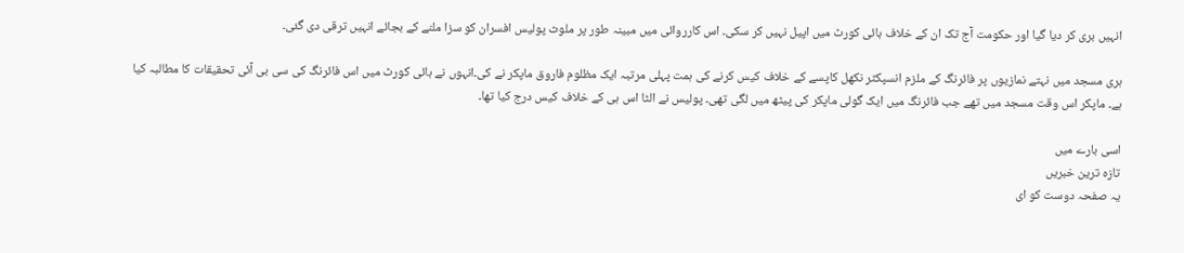انہیں بری کر دیا گیا اور حکومت آج تک ان کے خلاف ہائی کورٹ میں اپیل نہیں کر سکی۔ اس کارروائی میں مبینہ طور پر ملوث پولیس افسران کو سزا ملنے کے بجائے انہیں ترقی دی گئی۔

ہری مسجد میں نہتے نمازیوں پر فائرنگ کے ملزم انسپکٹر نکھل کاپسے کے خلاف کیس کرنے کی ہمت پہلی مرتبہ ایک مظلوم فاروق ماپکر نے کی۔انہوں نے ہائی کورٹ میں اس فائرنگ کی سی بی آئی تحقیقات کا مطالبہ کیا ہے۔ ماپکر اس وقت مسجد میں تھے جب فائرنگ میں ایک گولی ماپکر کی پیٹھ میں لگی تھی۔ پولیس نے الٹا اس ہی کے خلاف کیس درج کیا تھا۔

اسی بارے میں
تازہ ترین خبریں
یہ صفحہ دوست کو ای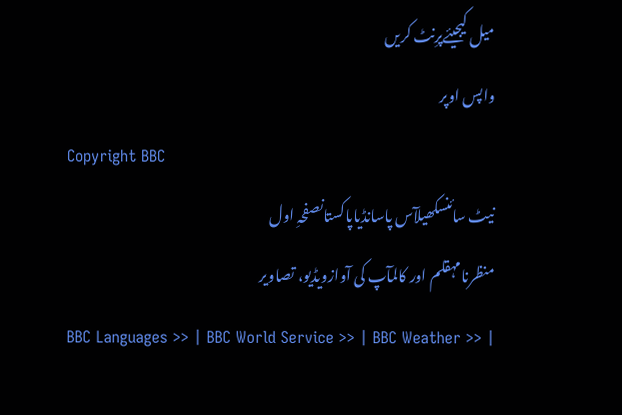میل کیجیئےپرِنٹ کریں
واپس اوپر
Copyright BBC
نیٹ سائنسکھیلآس پاسانڈیاپاکستانصفحہِ اول
منظرنامہقلم اور کالمآپ کی آوازویڈیو، تصاویر
BBC Languages >> | BBC World Service >> | BBC Weather >> |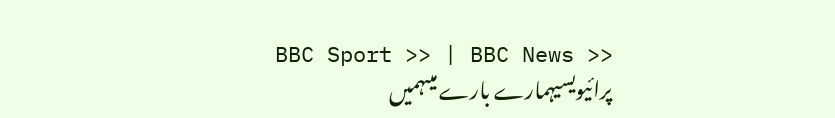BBC Sport >> | BBC News >>
پرائیویسیہمارے بارے میںہمیں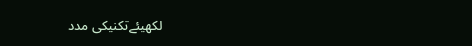لکھیئےتکنیکی مدد